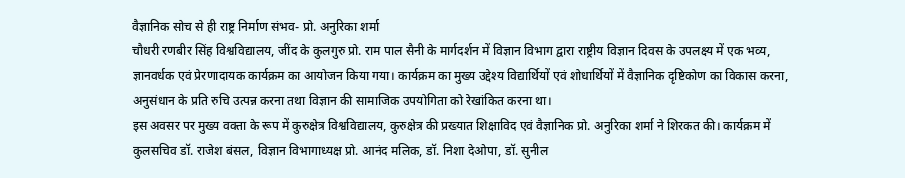वैज्ञानिक सोच से ही राष्ट्र निर्माण संभव- प्रो. अनुरिका शर्मा
चौधरी रणबीर सिंह विश्वविद्यालय, जींद के कुलगुरु प्रो. राम पाल सैनी के मार्गदर्शन में विज्ञान विभाग द्वारा राष्ट्रीय विज्ञान दिवस के उपलक्ष्य में एक भव्य, ज्ञानवर्धक एवं प्रेरणादायक कार्यक्रम का आयोजन किया गया। कार्यक्रम का मुख्य उद्देश्य विद्यार्थियों एवं शोधार्थियों में वैज्ञानिक दृष्टिकोण का विकास करना, अनुसंधान के प्रति रुचि उत्पन्न करना तथा विज्ञान की सामाजिक उपयोगिता को रेखांकित करना था।
इस अवसर पर मुख्य वक्ता के रूप में कुरुक्षेत्र विश्वविद्यालय, कुरुक्षेत्र की प्रख्यात शिक्षाविद एवं वैज्ञानिक प्रो. अनुरिका शर्मा ने शिरकत की। कार्यक्रम में कुलसचिव डॉ. राजेश बंसल, विज्ञान विभागाध्यक्ष प्रो. आनंद मलिक, डॉ. निशा देओपा, डॉ. सुनील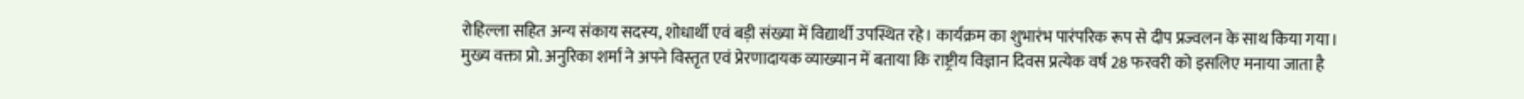रोहिल्ला सहित अन्य संकाय सदस्य, शोधार्थी एवं बड़ी संख्या में विद्यार्थी उपस्थित रहे। कार्यक्रम का शुभारंभ पारंपरिक रूप से दीप प्रज्वलन के साथ किया गया।
मुख्य वक्ता प्रो. अनुरिका शर्मा ने अपने विस्तृत एवं प्रेरणादायक व्याख्यान में बताया कि राष्ट्रीय विज्ञान दिवस प्रत्येक वर्ष 28 फरवरी को इसलिए मनाया जाता है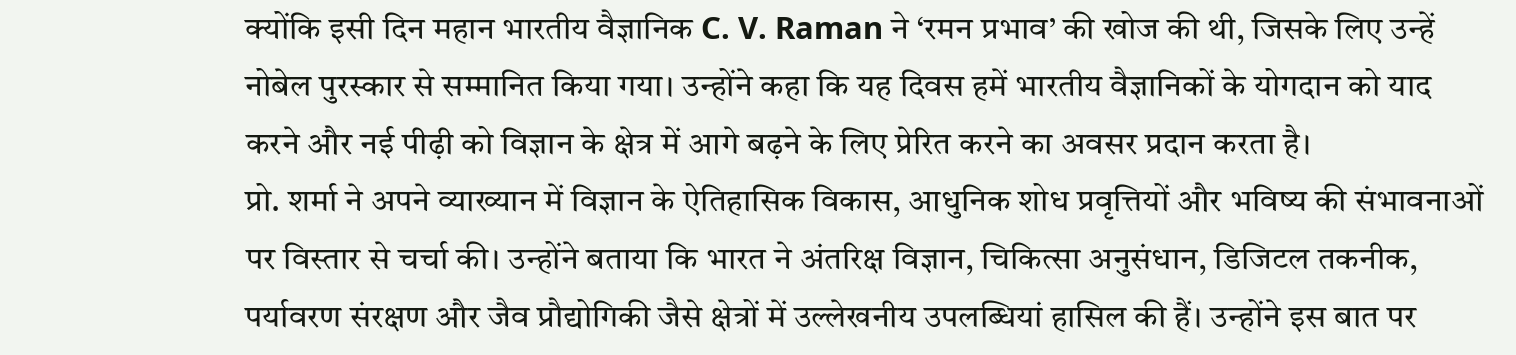क्योंकि इसी दिन महान भारतीय वैज्ञानिक C. V. Raman ने ‘रमन प्रभाव’ की खोज की थी, जिसके लिए उन्हें नोबेल पुरस्कार से सम्मानित किया गया। उन्होंने कहा कि यह दिवस हमें भारतीय वैज्ञानिकों के योगदान को याद करने और नई पीढ़ी को विज्ञान के क्षेत्र में आगे बढ़ने के लिए प्रेरित करने का अवसर प्रदान करता है।
प्रो. शर्मा ने अपने व्याख्यान में विज्ञान के ऐतिहासिक विकास, आधुनिक शोध प्रवृत्तियों और भविष्य की संभावनाओं पर विस्तार से चर्चा की। उन्होंने बताया कि भारत ने अंतरिक्ष विज्ञान, चिकित्सा अनुसंधान, डिजिटल तकनीक, पर्यावरण संरक्षण और जैव प्रौद्योगिकी जैसे क्षेत्रों में उल्लेखनीय उपलब्धियां हासिल की हैं। उन्होंने इस बात पर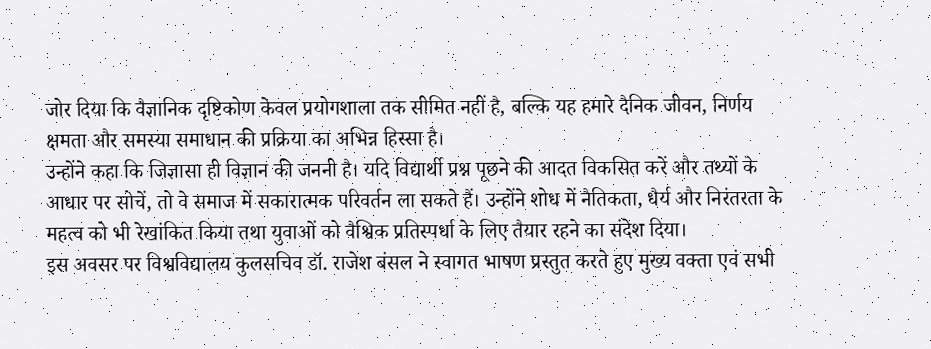जोर दिया कि वैज्ञानिक दृष्टिकोण केवल प्रयोगशाला तक सीमित नहीं है, बल्कि यह हमारे दैनिक जीवन, निर्णय क्षमता और समस्या समाधान की प्रक्रिया का अभिन्न हिस्सा है।
उन्होंने कहा कि जिज्ञासा ही विज्ञान की जननी है। यदि विद्यार्थी प्रश्न पूछने की आदत विकसित करें और तथ्यों के आधार पर सोचें, तो वे समाज में सकारात्मक परिवर्तन ला सकते हैं। उन्होंने शोध में नैतिकता, धैर्य और निरंतरता के महत्व को भी रेखांकित किया तथा युवाओं को वैश्विक प्रतिस्पर्धा के लिए तैयार रहने का संदेश दिया।
इस अवसर पर विश्वविद्यालय कुलसचिव डॉ. राजेश बंसल ने स्वागत भाषण प्रस्तुत करते हुए मुख्य वक्ता एवं सभी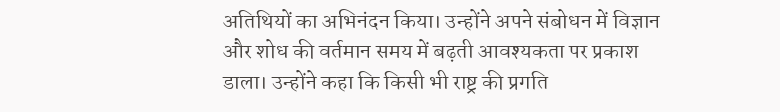अतिथियों का अभिनंदन किया। उन्होंने अपने संबोधन में विज्ञान और शोध की वर्तमान समय में बढ़ती आवश्यकता पर प्रकाश डाला। उन्होंने कहा कि किसी भी राष्ट्र की प्रगति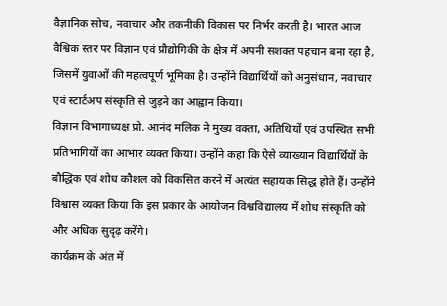वैज्ञानिक सोच, नवाचार और तकनीकी विकास पर निर्भर करती है। भारत आज वैश्विक स्तर पर विज्ञान एवं प्रौद्योगिकी के क्षेत्र में अपनी सशक्त पहचान बना रहा है, जिसमें युवाओं की महत्वपूर्ण भूमिका है। उन्होंने विद्यार्थियों को अनुसंधान, नवाचार एवं स्टार्टअप संस्कृति से जुड़ने का आह्वान किया।
विज्ञान विभागाध्यक्ष प्रो. आनंद मलिक ने मुख्य वक्ता, अतिथियों एवं उपस्थित सभी प्रतिभागियों का आभार व्यक्त किया। उन्होंने कहा कि ऐसे व्याख्यान विद्यार्थियों के बौद्धिक एवं शोध कौशल को विकसित करने में अत्यंत सहायक सिद्ध होते हैं। उन्होंने विश्वास व्यक्त किया कि इस प्रकार के आयोजन विश्वविद्यालय में शोध संस्कृति को और अधिक सुदृढ़ करेंगे।
कार्यक्रम के अंत में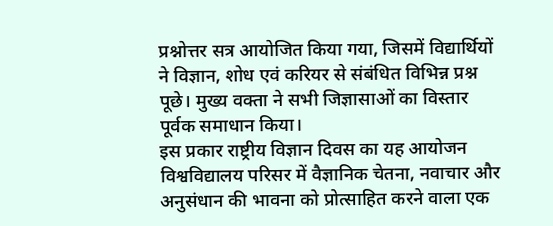प्रश्नोत्तर सत्र आयोजित किया गया, जिसमें विद्यार्थियों ने विज्ञान, शोध एवं करियर से संबंधित विभिन्न प्रश्न पूछे। मुख्य वक्ता ने सभी जिज्ञासाओं का विस्तार पूर्वक समाधान किया।
इस प्रकार राष्ट्रीय विज्ञान दिवस का यह आयोजन विश्वविद्यालय परिसर में वैज्ञानिक चेतना, नवाचार और अनुसंधान की भावना को प्रोत्साहित करने वाला एक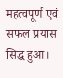महत्वपूर्ण एवं सफल प्रयास सिद्ध हुआ।